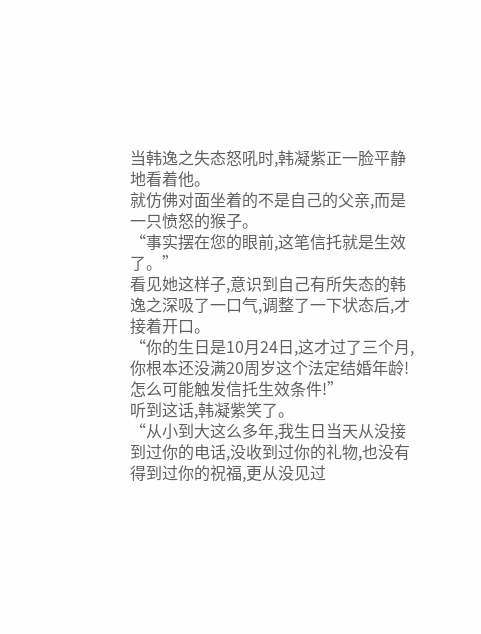当韩逸之失态怒吼时,韩凝紫正一脸平静地看着他。
就仿佛对面坐着的不是自己的父亲,而是一只愤怒的猴子。
“事实摆在您的眼前,这笔信托就是生效了。”
看见她这样子,意识到自己有所失态的韩逸之深吸了一口气,调整了一下状态后,才接着开口。
“你的生日是10月24日,这才过了三个月,你根本还没满20周岁这个法定结婚年龄!怎么可能触发信托生效条件!”
听到这话,韩凝紫笑了。
“从小到大这么多年,我生日当天从没接到过你的电话,没收到过你的礼物,也没有得到过你的祝福,更从没见过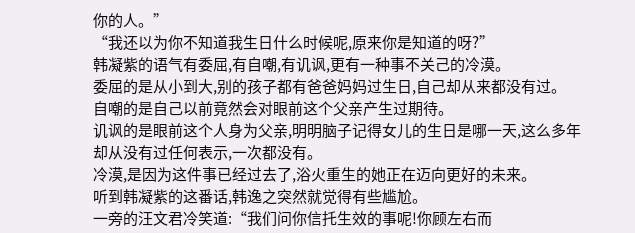你的人。”
“我还以为你不知道我生日什么时候呢,原来你是知道的呀?”
韩凝紫的语气有委屈,有自嘲,有讥讽,更有一种事不关己的冷漠。
委屈的是从小到大,别的孩子都有爸爸妈妈过生日,自己却从来都没有过。
自嘲的是自己以前竟然会对眼前这个父亲产生过期待。
讥讽的是眼前这个人身为父亲,明明脑子记得女儿的生日是哪一天,这么多年却从没有过任何表示,一次都没有。
冷漠,是因为这件事已经过去了,浴火重生的她正在迈向更好的未来。
听到韩凝紫的这番话,韩逸之突然就觉得有些尴尬。
一旁的汪文君冷笑道:“我们问你信托生效的事呢!你顾左右而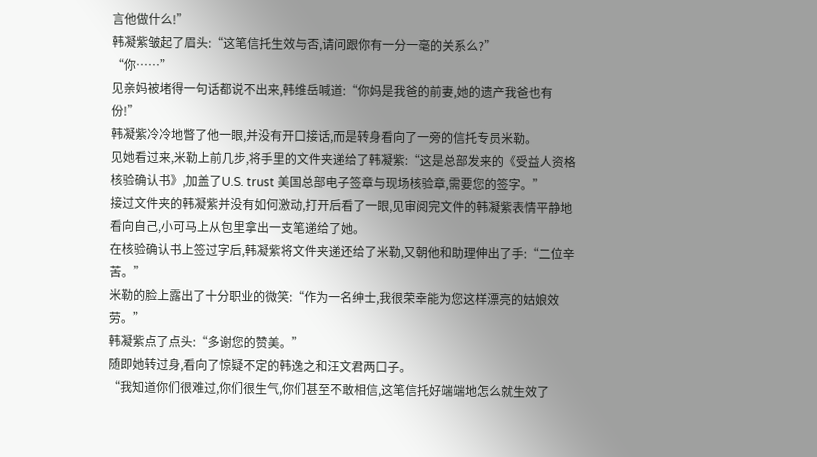言他做什么!”
韩凝紫皱起了眉头:“这笔信托生效与否,请问跟你有一分一毫的关系么?”
“你……”
见亲妈被堵得一句话都说不出来,韩维岳喊道:“你妈是我爸的前妻,她的遗产我爸也有份!”
韩凝紫冷冷地瞥了他一眼,并没有开口接话,而是转身看向了一旁的信托专员米勒。
见她看过来,米勒上前几步,将手里的文件夹递给了韩凝紫:“这是总部发来的《受益人资格核验确认书》,加盖了U.S. trust 美国总部电子签章与现场核验章,需要您的签字。”
接过文件夹的韩凝紫并没有如何激动,打开后看了一眼,见审阅完文件的韩凝紫表情平静地看向自己,小可马上从包里拿出一支笔递给了她。
在核验确认书上签过字后,韩凝紫将文件夹递还给了米勒,又朝他和助理伸出了手:“二位辛苦。”
米勒的脸上露出了十分职业的微笑:“作为一名绅士,我很荣幸能为您这样漂亮的姑娘效劳。”
韩凝紫点了点头:“多谢您的赞美。”
随即她转过身,看向了惊疑不定的韩逸之和汪文君两口子。
“我知道你们很难过,你们很生气,你们甚至不敢相信,这笔信托好端端地怎么就生效了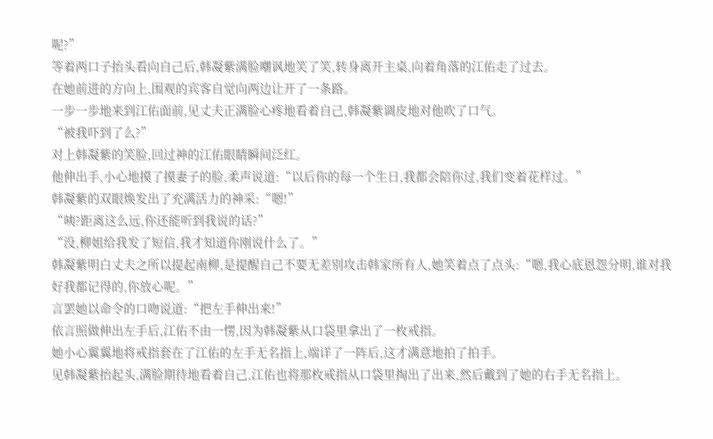呢?”
等着两口子抬头看向自己后,韩凝紫满脸嘲讽地笑了笑,转身离开主桌,向着角落的江佑走了过去。
在她前进的方向上,围观的宾客自觉向两边让开了一条路。
一步一步地来到江佑面前,见丈夫正满脸心疼地看着自己,韩凝紫调皮地对他吹了口气。
“被我吓到了么?”
对上韩凝紫的笑脸,回过神的江佑眼睛瞬间泛红。
他伸出手,小心地摸了摸妻子的脸,柔声说道:“以后你的每一个生日,我都会陪你过,我们变着花样过。”
韩凝紫的双眼焕发出了充满活力的神采:“嗯!”
“咦?距离这么远,你还能听到我说的话?”
“没,柳姐给我发了短信,我才知道你刚说什么了。”
韩凝紫明白丈夫之所以提起南柳,是提醒自己不要无差别攻击韩家所有人,她笑着点了点头:“嗯,我心底恩怨分明,谁对我好我都记得的,你放心呢。”
言罢她以命令的口吻说道:“把左手伸出来!”
依言照做伸出左手后,江佑不由一愣,因为韩凝紫从口袋里拿出了一枚戒指。
她小心翼翼地将戒指套在了江佑的左手无名指上,端详了一阵后,这才满意地拍了拍手。
见韩凝紫抬起头,满脸期待地看着自己,江佑也将那枚戒指从口袋里掏出了出来,然后戴到了她的右手无名指上。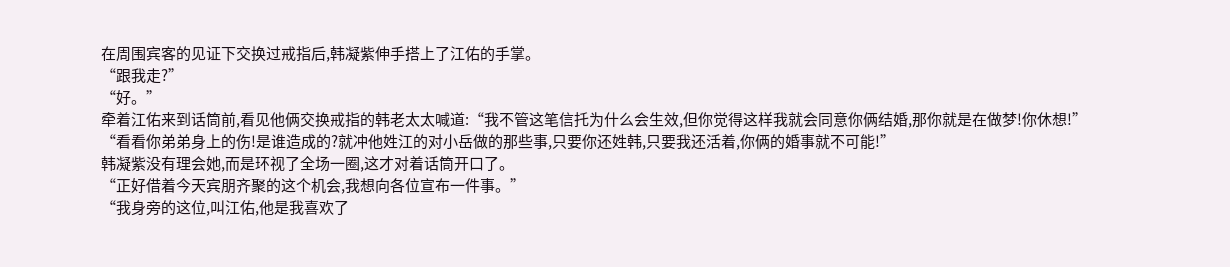在周围宾客的见证下交换过戒指后,韩凝紫伸手搭上了江佑的手掌。
“跟我走?”
“好。”
牵着江佑来到话筒前,看见他俩交换戒指的韩老太太喊道:“我不管这笔信托为什么会生效,但你觉得这样我就会同意你俩结婚,那你就是在做梦!你休想!”
“看看你弟弟身上的伤!是谁造成的?就冲他姓江的对小岳做的那些事,只要你还姓韩,只要我还活着,你俩的婚事就不可能!”
韩凝紫没有理会她,而是环视了全场一圈,这才对着话筒开口了。
“正好借着今天宾朋齐聚的这个机会,我想向各位宣布一件事。”
“我身旁的这位,叫江佑,他是我喜欢了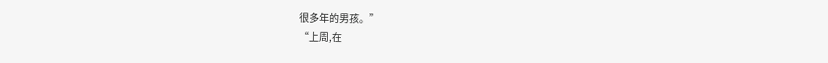很多年的男孩。”
“上周,在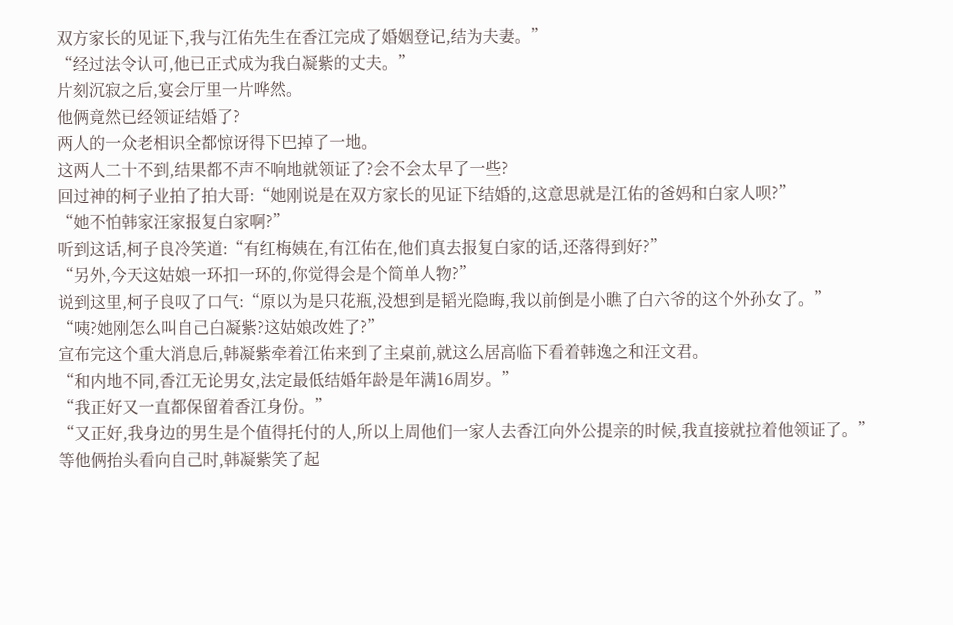双方家长的见证下,我与江佑先生在香江完成了婚姻登记,结为夫妻。”
“经过法令认可,他已正式成为我白凝紫的丈夫。”
片刻沉寂之后,宴会厅里一片哗然。
他俩竟然已经领证结婚了?
两人的一众老相识全都惊讶得下巴掉了一地。
这两人二十不到,结果都不声不响地就领证了?会不会太早了一些?
回过神的柯子业拍了拍大哥:“她刚说是在双方家长的见证下结婚的,这意思就是江佑的爸妈和白家人呗?”
“她不怕韩家汪家报复白家啊?”
听到这话,柯子良冷笑道:“有红梅姨在,有江佑在,他们真去报复白家的话,还落得到好?”
“另外,今天这姑娘一环扣一环的,你觉得会是个简单人物?”
说到这里,柯子良叹了口气:“原以为是只花瓶,没想到是韬光隐晦,我以前倒是小瞧了白六爷的这个外孙女了。”
“咦?她刚怎么叫自己白凝紫?这姑娘改姓了?”
宣布完这个重大消息后,韩凝紫牵着江佑来到了主桌前,就这么居高临下看着韩逸之和汪文君。
“和内地不同,香江无论男女,法定最低结婚年龄是年满16周岁。”
“我正好又一直都保留着香江身份。”
“又正好,我身边的男生是个值得托付的人,所以上周他们一家人去香江向外公提亲的时候,我直接就拉着他领证了。”
等他俩抬头看向自己时,韩凝紫笑了起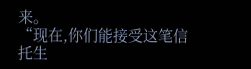来。
“现在,你们能接受这笔信托生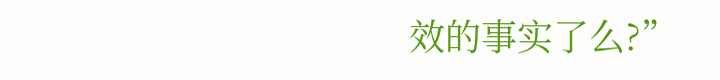效的事实了么?”